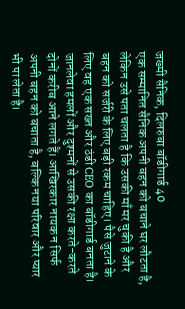जख्मी सैनिक, दिलरुबा बॉडीगार्ड 40
एक सम्मानित सैनिक अपनी बहन को बचाने घर लौटता है, लेकिन उसे पता चलता है कि उसकी माँ मर चुकी है और बहन को सर्जरी के लिए बड़ी रकम चाहिए। पैसे जुटाने के लिए वह एक सख्त और ठंडी CEO का बॉडीगार्ड बनता है। जानलेवा हमलों और दुश्मनों से उसकी रक्षा करते-करते दोनों करीब आने लगते हैं। आखिरकार नायक न सिर्फ अपनी बहन को बचाता है, बल्कि नया परिवार और प्यार भी पा लेता है।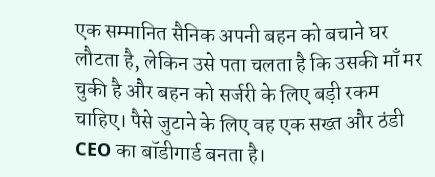एक सम्मानित सैनिक अपनी बहन को बचाने घर लौटता है, लेकिन उसे पता चलता है कि उसकी माँ मर चुकी है और बहन को सर्जरी के लिए बड़ी रकम चाहिए। पैसे जुटाने के लिए वह एक सख्त और ठंडी CEO का बॉडीगार्ड बनता है।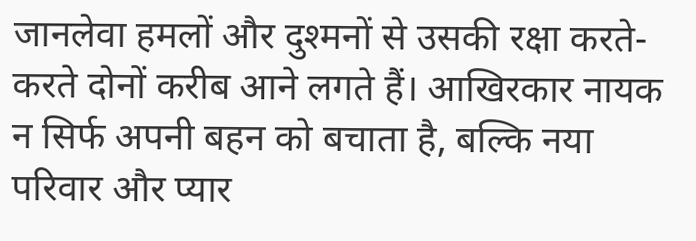जानलेवा हमलों और दुश्मनों से उसकी रक्षा करते-करते दोनों करीब आने लगते हैं। आखिरकार नायक न सिर्फ अपनी बहन को बचाता है, बल्कि नया परिवार और प्यार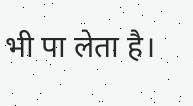भी पा लेता है।